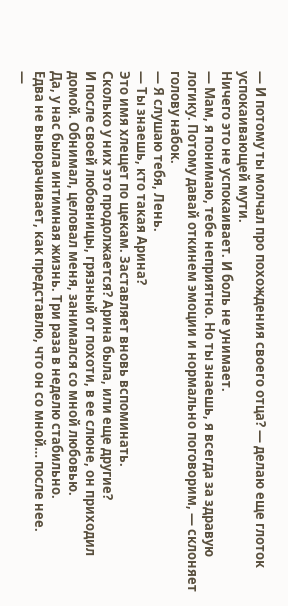— И потому ты молчал про похождения своего отца? — делаю еще глоток успокаивающей мути.
Ничего это не успокаивает. И боль не унимает.
— Мам, я понимаю, тебе неприятно. Но ты знаешь, я всегда за здравую логику. Потому давай откинем эмоции и нормально поговорим, — склоняет голову набок.
— Я слушаю тебя, Лень.
— Ты знаешь, кто такая Арина?
Это имя хлещет по щекам. Заставляет вновь вспоминать.
Сколько у них это продолжается? Арина была, или еще другие?
И после своей любовницы, грязный от похоти, в ее слюне, он приходил домой. Обнимал, целовал меня, занимался со мной любовью.
Да, у нас была интимная жизнь. Три раза в неделю стабильно.
Едва не выворачивает, как представлю, что он со мной… после нее.
—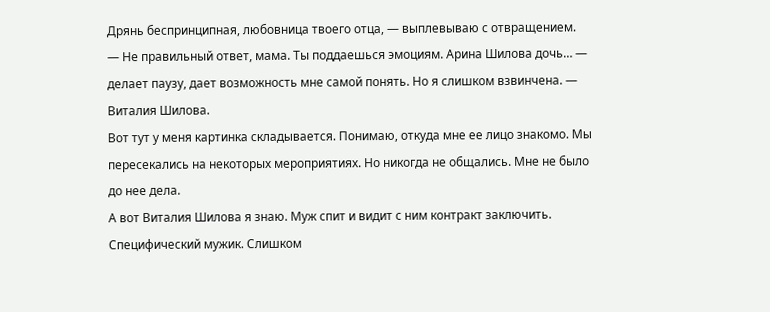Дрянь беспринципная, любовница твоего отца, — выплевываю с отвращением.
— Не правильный ответ, мама. Ты поддаешься эмоциям. Арина Шилова дочь… — делает паузу, дает возможность мне самой понять. Но я слишком взвинчена. — Виталия Шилова.
Вот тут у меня картинка складывается. Понимаю, откуда мне ее лицо знакомо. Мы пересекались на некоторых мероприятиях. Но никогда не общались. Мне не было до нее дела.
А вот Виталия Шилова я знаю. Муж спит и видит с ним контракт заключить. Специфический мужик. Слишком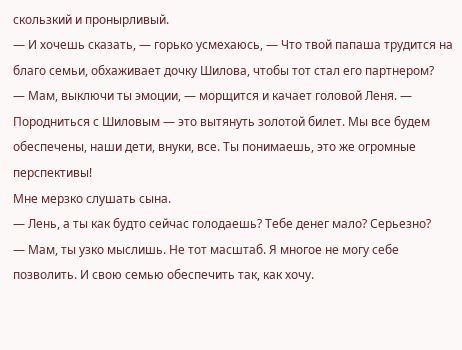скользкий и пронырливый.
— И хочешь сказать, — горько усмехаюсь, — Что твой папаша трудится на благо семьи, обхаживает дочку Шилова, чтобы тот стал его партнером?
— Мам, выключи ты эмоции, — морщится и качает головой Леня. — Породниться с Шиловым — это вытянуть золотой билет. Мы все будем обеспечены, наши дети, внуки, все. Ты понимаешь, это же огромные перспективы!
Мне мерзко слушать сына.
— Лень, а ты как будто сейчас голодаешь? Тебе денег мало? Серьезно?
— Мам, ты узко мыслишь. Не тот масштаб. Я многое не могу себе позволить. И свою семью обеспечить так, как хочу.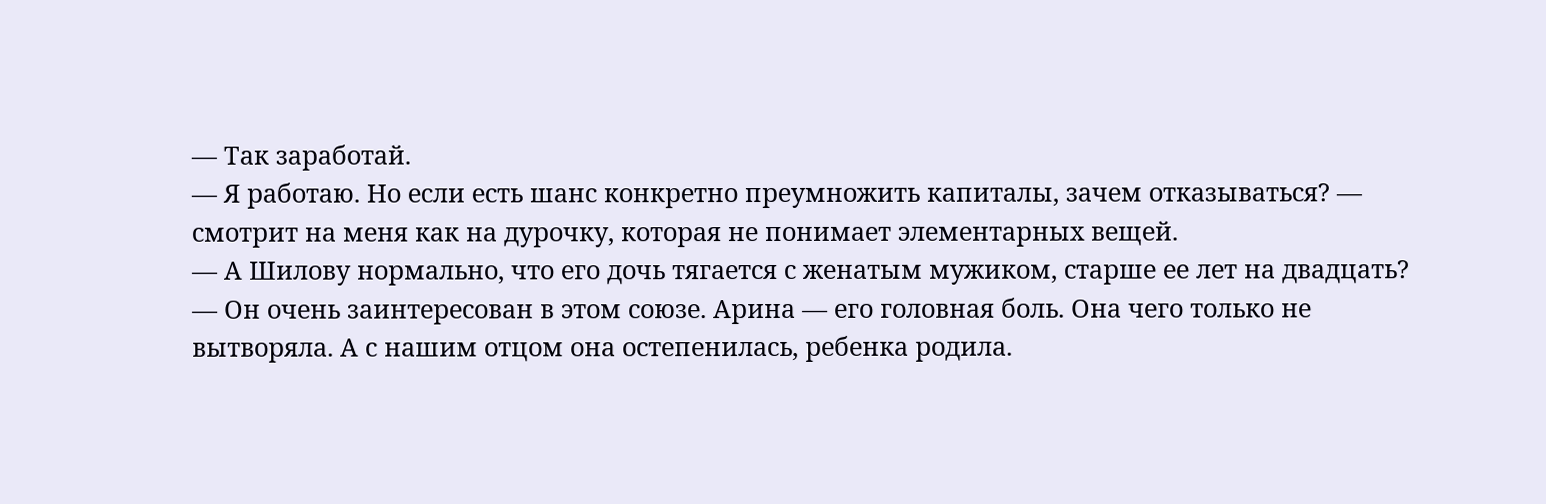— Так заработай.
— Я работаю. Но если есть шанс конкретно преумножить капиталы, зачем отказываться? — смотрит на меня как на дурочку, которая не понимает элементарных вещей.
— А Шилову нормально, что его дочь тягается с женатым мужиком, старше ее лет на двадцать?
— Он очень заинтересован в этом союзе. Арина — его головная боль. Она чего только не вытворяла. А с нашим отцом она остепенилась, ребенка родила.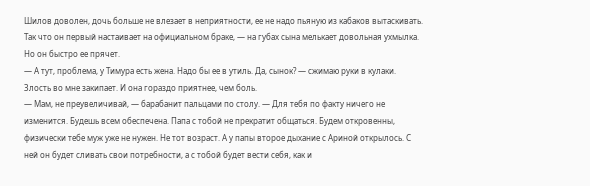Шилов доволен, дочь больше не влезает в неприятности, ее не надо пьяную из кабаков вытаскивать. Так что он первый настаивает на официальном браке, — на губах сына мелькает довольная ухмылка. Но он быстро ее прячет.
— А тут, проблема, у Тимура есть жена. Надо бы ее в утиль. Да, сынок? — сжимаю руки в кулаки.
Злость во мне закипает. И она гораздо приятнее, чем боль.
— Мам, не преувеличивай, — барабанит пальцами по столу. — Для тебя по факту ничего не изменится. Будешь всем обеспечена. Папа с тобой не прекратит общаться. Будем откровенны, физически тебе муж уже не нужен. Не тот возраст. А у папы второе дыхание с Ариной открылось. С ней он будет сливать свои потребности, а с тобой будет вести себя, как и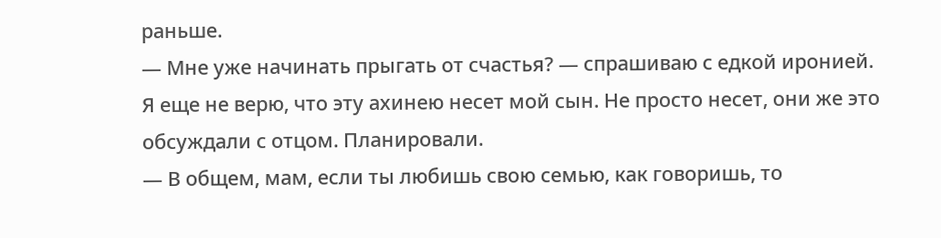раньше.
— Мне уже начинать прыгать от счастья? — спрашиваю с едкой иронией.
Я еще не верю, что эту ахинею несет мой сын. Не просто несет, они же это обсуждали с отцом. Планировали.
— В общем, мам, если ты любишь свою семью, как говоришь, то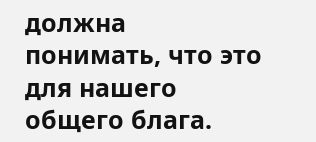должна понимать, что это для нашего общего блага.